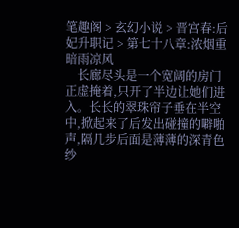笔趣阁 > 玄幻小说 > 晋宫春:后妃升职记 > 第七十八章:浓烟重暗雨凉风
    长廊尽头是一个宽阔的房门正虚掩着,只开了半边让她们进入。长长的翠珠帘子垂在半空中,掀起来了后发出碰撞的噼啪声,隔几步后面是薄薄的深青色纱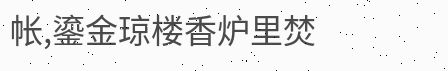帐,鎏金琼楼香炉里焚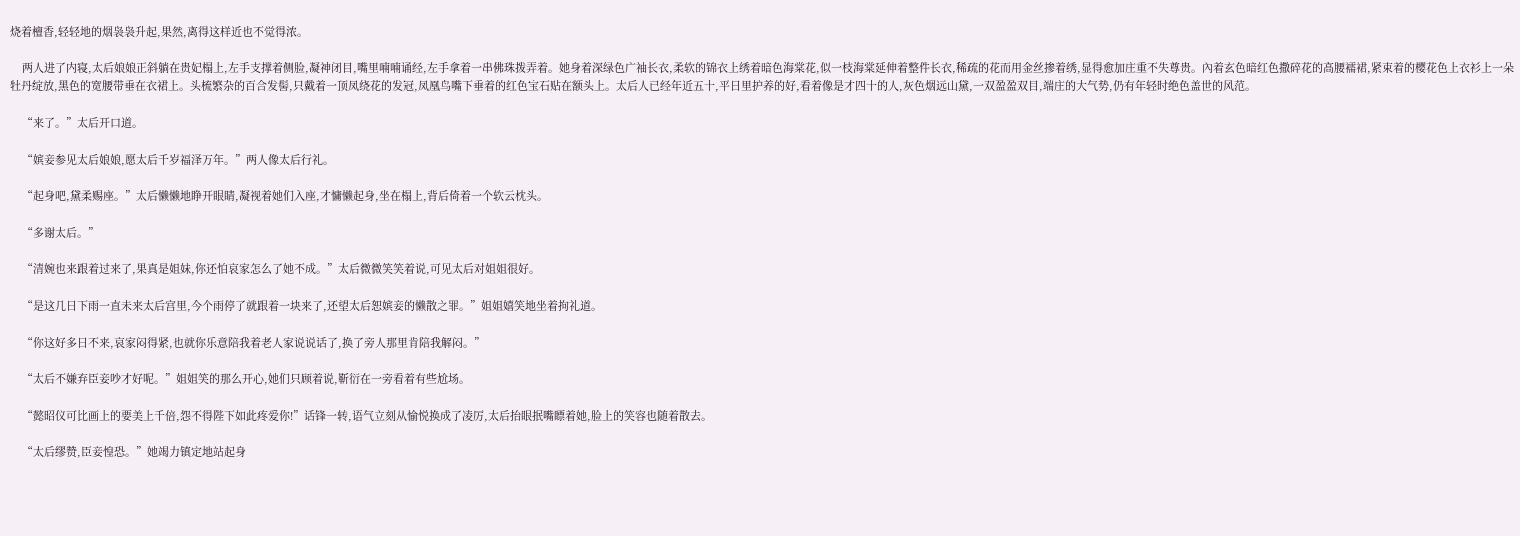烧着檀香,轻轻地的烟袅袅升起,果然,离得这样近也不觉得浓。

    两人进了内寝,太后娘娘正斜躺在贵妃榻上,左手支撑着侧脸,凝神闭目,嘴里喃喃诵经,左手拿着一串佛珠拨弄着。她身着深绿色广袖长衣,柔软的锦衣上绣着暗色海棠花,似一枝海棠延伸着整件长衣,稀疏的花而用金丝掺着绣,显得愈加庄重不失尊贵。內着玄色暗红色撒碎花的高腰襦裙,紧束着的樱花色上衣衫上一朵牡丹绽放,黑色的宽腰带垂在衣裙上。头梳繁杂的百合发髻,只戴着一顶凤绕花的发冠,凤凰鸟嘴下垂着的红色宝石贴在额头上。太后人已经年近五十,平日里护养的好,看着像是才四十的人,灰色烟远山黛,一双盈盈双目,端庄的大气势,仍有年轻时绝色盖世的风范。

    “来了。”太后开口道。

    “嫔妾参见太后娘娘,愿太后千岁福泽万年。”两人像太后行礼。

    “起身吧,黛柔赐座。”太后懒懒地睁开眼睛,凝视着她们入座,才慵懒起身,坐在榻上,背后倚着一个软云枕头。

    “多谢太后。”

    “清婉也来跟着过来了,果真是姐妹,你还怕哀家怎么了她不成。”太后微微笑笑着说,可见太后对姐姐很好。

    “是这几日下雨一直未来太后宫里,今个雨停了就跟着一块来了,还望太后恕嫔妾的懒散之罪。”姐姐嬉笑地坐着拘礼道。

    “你这好多日不来,哀家闷得紧,也就你乐意陪我着老人家说说话了,换了旁人那里肯陪我解闷。”

    “太后不嫌弃臣妾吵才好呢。”姐姐笑的那么开心,她们只顾着说,靳衍在一旁看着有些尬场。

    “懿昭仪可比画上的要美上千倍,怨不得陛下如此疼爱你!”话锋一转,语气立刻从愉悦换成了凌厉,太后抬眼抿嘴瞟着她,脸上的笑容也随着散去。

    “太后缪赞,臣妾惶恐。”她竭力镇定地站起身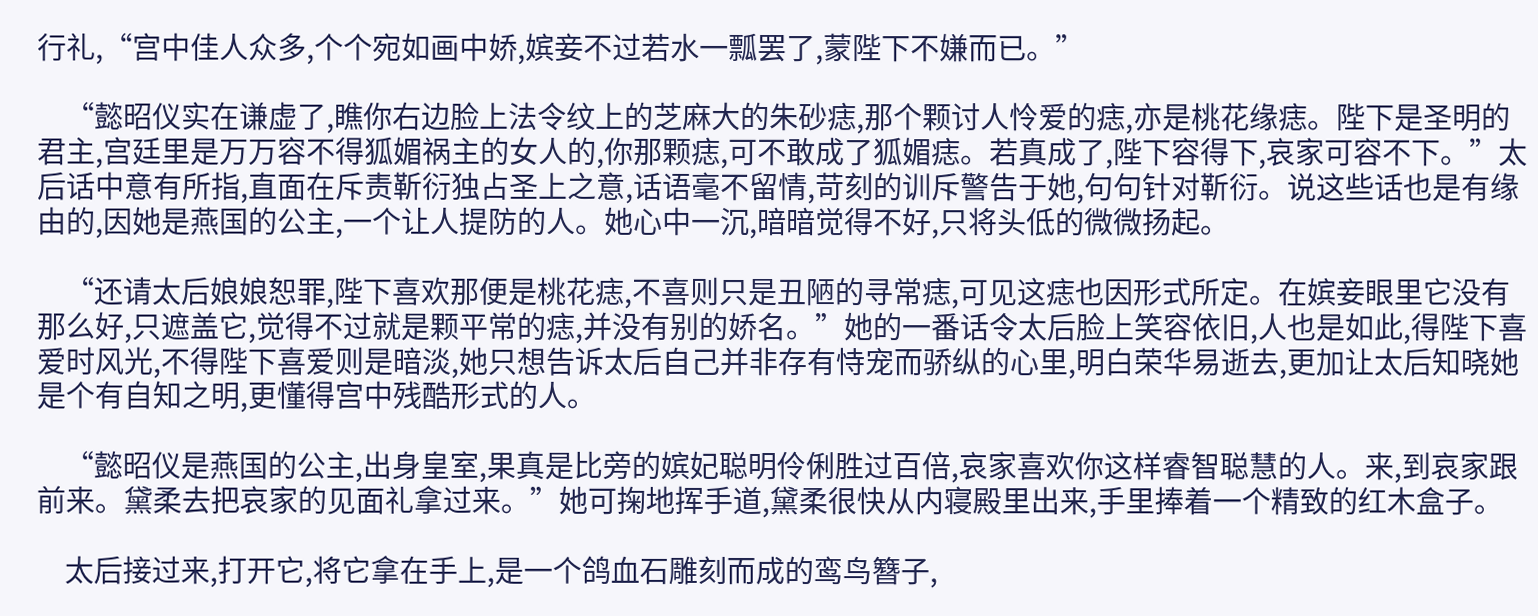行礼,“宫中佳人众多,个个宛如画中娇,嫔妾不过若水一瓢罢了,蒙陛下不嫌而已。”

    “懿昭仪实在谦虚了,瞧你右边脸上法令纹上的芝麻大的朱砂痣,那个颗讨人怜爱的痣,亦是桃花缘痣。陛下是圣明的君主,宫廷里是万万容不得狐媚祸主的女人的,你那颗痣,可不敢成了狐媚痣。若真成了,陛下容得下,哀家可容不下。”太后话中意有所指,直面在斥责靳衍独占圣上之意,话语毫不留情,苛刻的训斥警告于她,句句针对靳衍。说这些话也是有缘由的,因她是燕国的公主,一个让人提防的人。她心中一沉,暗暗觉得不好,只将头低的微微扬起。

    “还请太后娘娘恕罪,陛下喜欢那便是桃花痣,不喜则只是丑陋的寻常痣,可见这痣也因形式所定。在嫔妾眼里它没有那么好,只遮盖它,觉得不过就是颗平常的痣,并没有别的娇名。”她的一番话令太后脸上笑容依旧,人也是如此,得陛下喜爱时风光,不得陛下喜爱则是暗淡,她只想告诉太后自己并非存有恃宠而骄纵的心里,明白荣华易逝去,更加让太后知晓她是个有自知之明,更懂得宫中残酷形式的人。

    “懿昭仪是燕国的公主,出身皇室,果真是比旁的嫔妃聪明伶俐胜过百倍,哀家喜欢你这样睿智聪慧的人。来,到哀家跟前来。黛柔去把哀家的见面礼拿过来。”她可掬地挥手道,黛柔很快从内寝殿里出来,手里捧着一个精致的红木盒子。

    太后接过来,打开它,将它拿在手上,是一个鸽血石雕刻而成的鸾鸟簪子,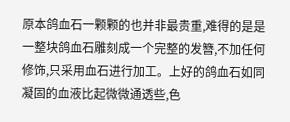原本鸽血石一颗颗的也并非最贵重,难得的是是一整块鸽血石雕刻成一个完整的发簪,不加任何修饰,只采用血石进行加工。上好的鸽血石如同凝固的血液比起微微通透些,色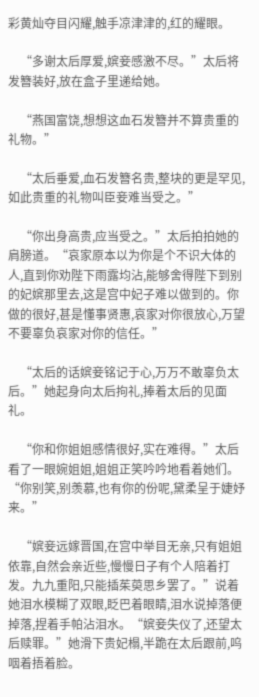彩黄灿夺目闪耀,触手凉津津的,红的耀眼。

    “多谢太后厚爱,嫔妾感激不尽。”太后将发簪装好,放在盒子里递给她。

    “燕国富饶,想想这血石发簪并不算贵重的礼物。”

    “太后垂爱,血石发簪名贵,整块的更是罕见,如此贵重的礼物叫臣妾难当受之。”

    “你出身高贵,应当受之。”太后拍拍她的肩膀道。“哀家原本以为你是个不识大体的人,直到你劝陛下雨露均沾,能够舍得陛下到别的妃嫔那里去,这是宫中妃子难以做到的。你做的很好,甚是懂事贤惠,哀家对你很放心,万望不要辜负哀家对你的信任。”

    “太后的话嫔妾铭记于心,万万不敢辜负太后。”她起身向太后拘礼,捧着太后的见面礼。

    “你和你姐姐感情很好,实在难得。”太后看了一眼婉姐姐,姐姐正笑吟吟地看着她们。“你别笑,别羡慕,也有你的份呢,黛柔呈于婕妤来。”

    “嫔妾远嫁晋国,在宫中举目无亲,只有姐姐依靠,自然会亲近些,慢慢日子有个人陪着打发。九九重阳,只能插茱萸思乡罢了。”说着她泪水模糊了双眼,眨巴着眼睛,泪水说掉落便掉落,捏着手帕沾泪水。“嫔妾失仪了,还望太后赎罪。”她滑下贵妃榻,半跪在太后跟前,呜咽着捂着脸。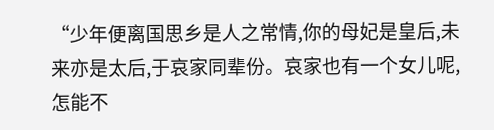“少年便离国思乡是人之常情,你的母妃是皇后,未来亦是太后,于哀家同辈份。哀家也有一个女儿呢,怎能不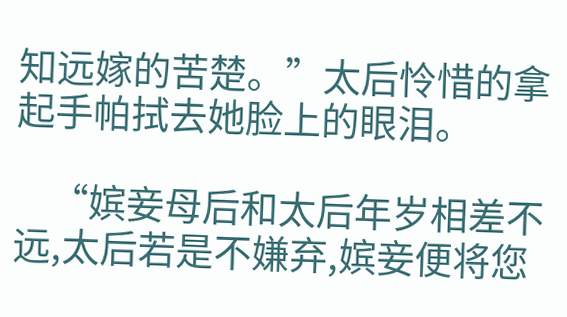知远嫁的苦楚。”太后怜惜的拿起手帕拭去她脸上的眼泪。

    “嫔妾母后和太后年岁相差不远,太后若是不嫌弃,嫔妾便将您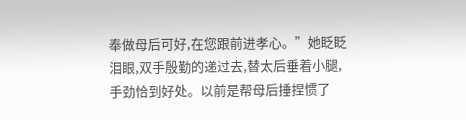奉做母后可好,在您跟前进孝心。”她眨眨泪眼,双手殷勤的递过去,替太后垂着小腿,手劲恰到好处。以前是帮母后捶捏惯了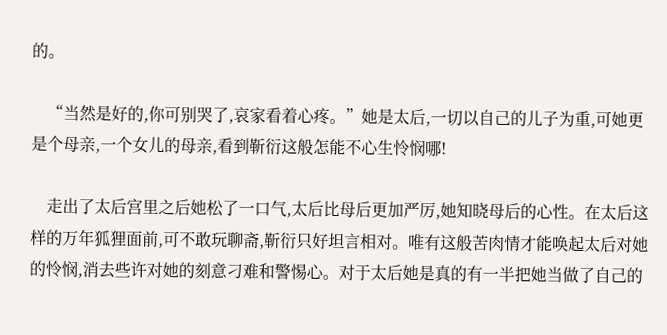的。

    “当然是好的,你可别哭了,哀家看着心疼。”她是太后,一切以自己的儿子为重,可她更是个母亲,一个女儿的母亲,看到靳衍这般怎能不心生怜悯哪!

    走出了太后宫里之后她松了一口气,太后比母后更加严厉,她知晓母后的心性。在太后这样的万年狐狸面前,可不敢玩聊斋,靳衍只好坦言相对。唯有这般苦肉情才能唤起太后对她的怜悯,消去些许对她的刻意刁难和警惕心。对于太后她是真的有一半把她当做了自己的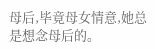母后,毕竟母女情意,她总是想念母后的。